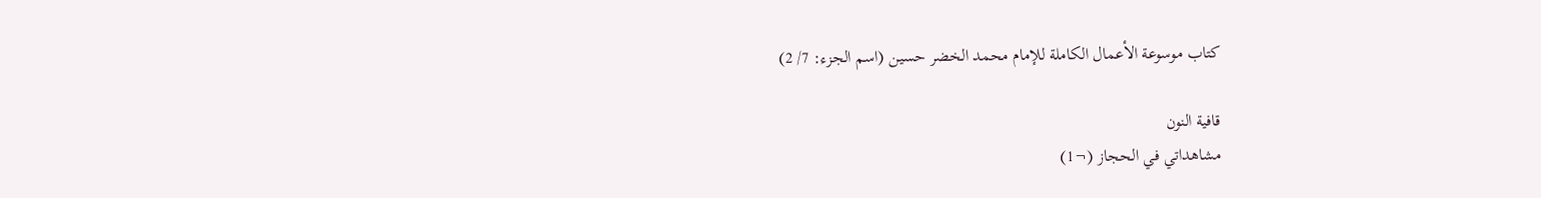كتاب موسوعة الأعمال الكاملة للإمام محمد الخضر حسين (اسم الجزء: 7/ 2)

قافية النون
مشاهداتي في الحجاز (¬1)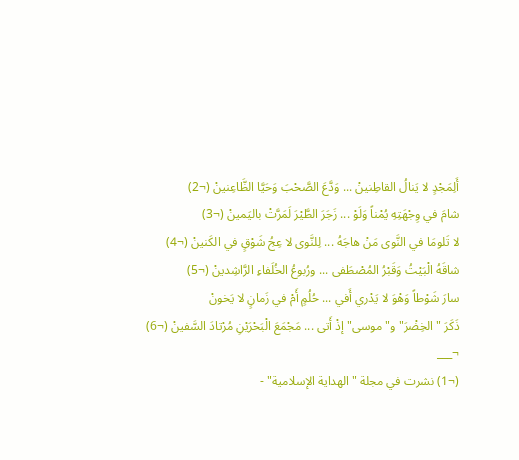أَلِمَجْدٍ لا يَنالُ القاطِنينْ ... وَدَّعَ الصَّحْبَ وَحَيَّا الظَّاعِنينْ (¬2)
شامَ في وِجْهَتِهِ يُمْناً وَلَوْ ... زَجَرَ الطَّيْرَ لَمَرَّتْ باليَمينْ (¬3)
لا تَلومَا في النَّوى مَنْ هاجَهُ ... لِلنَّوى لا عِجُ شَوْقٍ في الكَنينْ (¬4)
شاقَهُ الْبَيْتُ وَقَبْرُ المُصْطَفى ... ورُبوعُ الخُلَفاءِ الرَّاشِدينْ (¬5)
سارَ شَوْطاً وَهْوَ لا يَدْري أَفي ... حُلُمٍ أَمْ في زَمانٍ لا يَخونْ
ذَكَرَ "الخِضْرَ" و"موسى" إذْ أَتى ... مَجْمَعَ الْبَحْرَيْنِ مُرْتادَ السَّفينْ (¬6)
¬___
(¬1) نشرت في مجلة "الهداية الإسلامية" -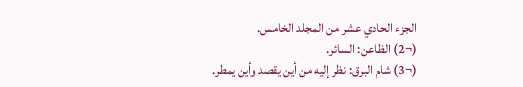الجزء الحادي عشر من المجلد الخامس.
(¬2) الظاعن: السائر.
(¬3) شام البرق: نظر إليه من أين يقصد وأين يمطر.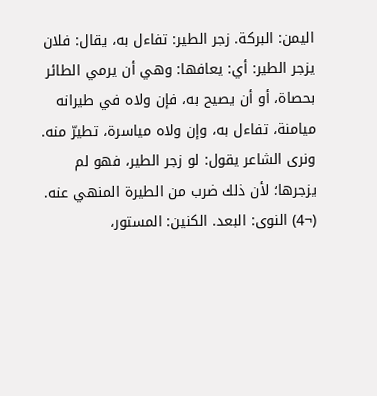اليمن: البركة. زجر الطير: تفاءل به، يقال: فلان يزجر الطير: أي: يعافها: وهي أن يرمي الطائر بحصاة، أو أن يصيح به، فإن ولاه في طيرانه ميامنة، تفاءل به، وإن ولاه مياسرة، تطيرّ منه. ونرى الشاعر يقول: لو زجر الطير، فهو لم يزجرها؛ لأن ذلك ضرب من الطيرة المنهي عنه.
(¬4) النوى: البعد. الكنين: المستور،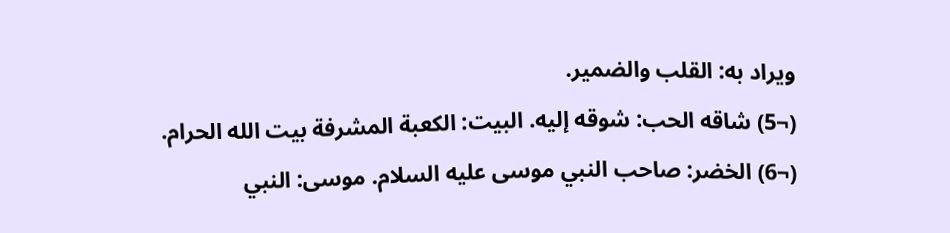ويراد به: القلب والضمير.
(¬5) شاقه الحب: شوقه إليه. البيت: الكعبة المشرفة بيت الله الحرام.
(¬6) الخضر: صاحب النبي موسى عليه السلام. موسى: النبي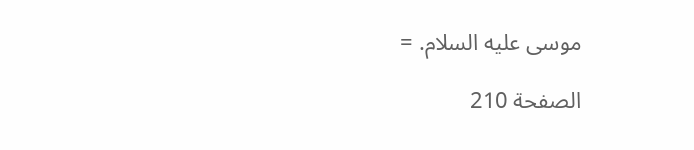موسى عليه السلام. =

الصفحة 210